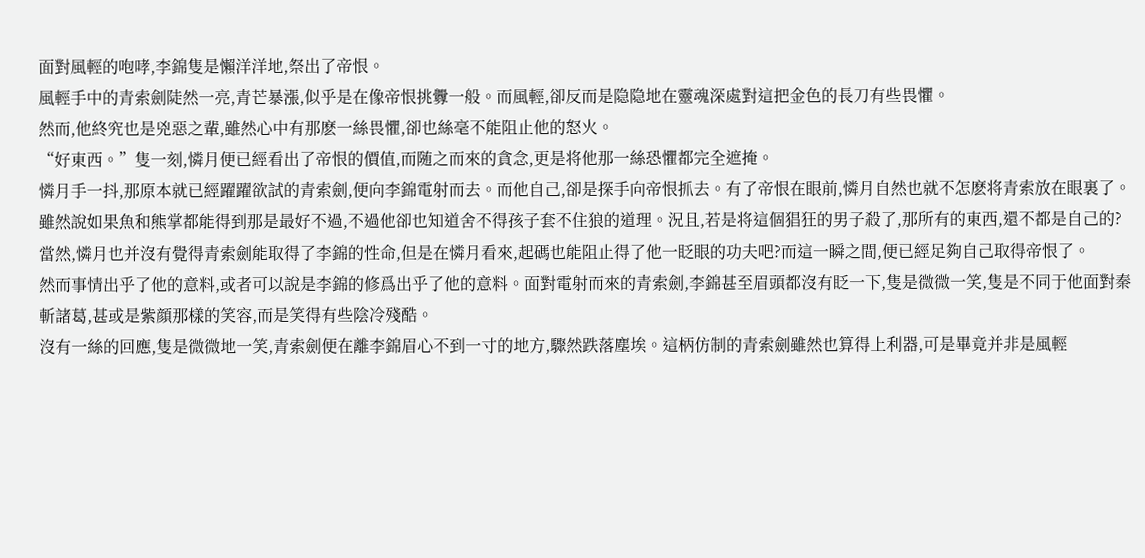面對風輕的咆哮,李錦隻是懶洋洋地,祭出了帝恨。
風輕手中的青索劍陡然一亮,青芒暴漲,似乎是在像帝恨挑釁一般。而風輕,卻反而是隐隐地在靈魂深處對這把金色的長刀有些畏懼。
然而,他終究也是兇惡之輩,雖然心中有那麽一絲畏懼,卻也絲毫不能阻止他的怒火。
“好東西。”隻一刻,憐月便已經看出了帝恨的價值,而随之而來的貪念,更是将他那一絲恐懼都完全遮掩。
憐月手一抖,那原本就已經躍躍欲試的青索劍,便向李錦電射而去。而他自己,卻是探手向帝恨抓去。有了帝恨在眼前,憐月自然也就不怎麽将青索放在眼裏了。雖然說如果魚和熊掌都能得到那是最好不過,不過他卻也知道舍不得孩子套不住狼的道理。況且,若是将這個猖狂的男子殺了,那所有的東西,還不都是自己的?
當然,憐月也并沒有覺得青索劍能取得了李錦的性命,但是在憐月看來,起碼也能阻止得了他一眨眼的功夫吧?而這一瞬之間,便已經足夠自己取得帝恨了。
然而事情出乎了他的意料,或者可以說是李錦的修爲出乎了他的意料。面對電射而來的青索劍,李錦甚至眉頭都沒有眨一下,隻是微微一笑,隻是不同于他面對秦斬諸葛,甚或是紫顔那樣的笑容,而是笑得有些陰冷殘酷。
沒有一絲的回應,隻是微微地一笑,青索劍便在離李錦眉心不到一寸的地方,驟然跌落塵埃。這柄仿制的青索劍雖然也算得上利器,可是畢竟并非是風輕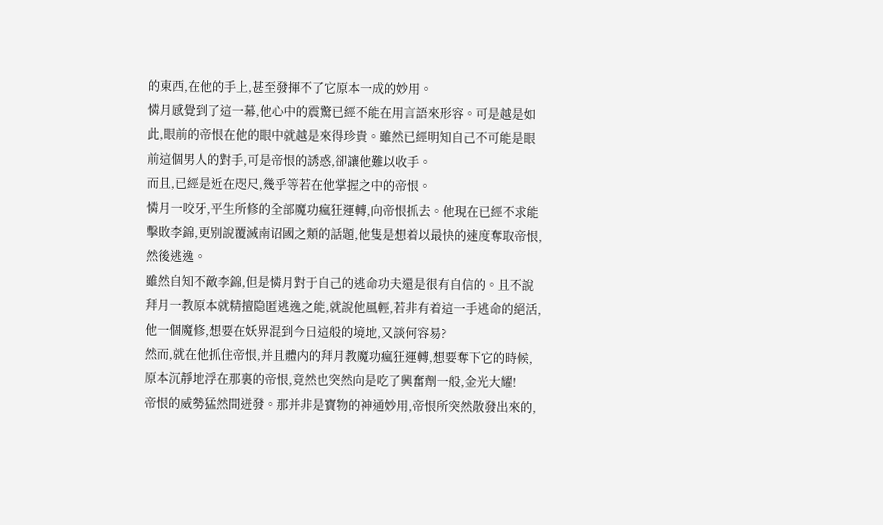的東西,在他的手上,甚至發揮不了它原本一成的妙用。
憐月感覺到了這一幕,他心中的震驚已經不能在用言語來形容。可是越是如此,眼前的帝恨在他的眼中就越是來得珍貴。雖然已經明知自己不可能是眼前這個男人的對手,可是帝恨的誘惑,卻讓他難以收手。
而且,已經是近在咫尺,幾乎等若在他掌握之中的帝恨。
憐月一咬牙,平生所修的全部魔功瘋狂運轉,向帝恨抓去。他現在已經不求能擊敗李錦,更别說覆滅南诏國之類的話題,他隻是想着以最快的速度奪取帝恨,然後逃逸。
雖然自知不敵李錦,但是憐月對于自己的逃命功夫還是很有自信的。且不說拜月一教原本就精擅隐匿逃逸之能,就說他風輕,若非有着這一手逃命的絕活,他一個魔修,想要在妖界混到今日這般的境地,又談何容易?
然而,就在他抓住帝恨,并且體内的拜月教魔功瘋狂運轉,想要奪下它的時候,原本沉靜地浮在那裏的帝恨,竟然也突然向是吃了興奮劑一般,金光大耀!
帝恨的威勢猛然間迸發。那并非是寶物的神通妙用,帝恨所突然散發出來的,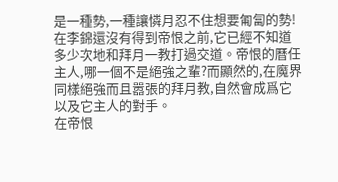是一種勢,一種讓憐月忍不住想要匍匐的勢!
在李錦還沒有得到帝恨之前,它已經不知道多少次地和拜月一教打過交道。帝恨的曆任主人,哪一個不是絕強之輩?而顯然的,在魔界同樣絕強而且嚣張的拜月教,自然會成爲它以及它主人的對手。
在帝恨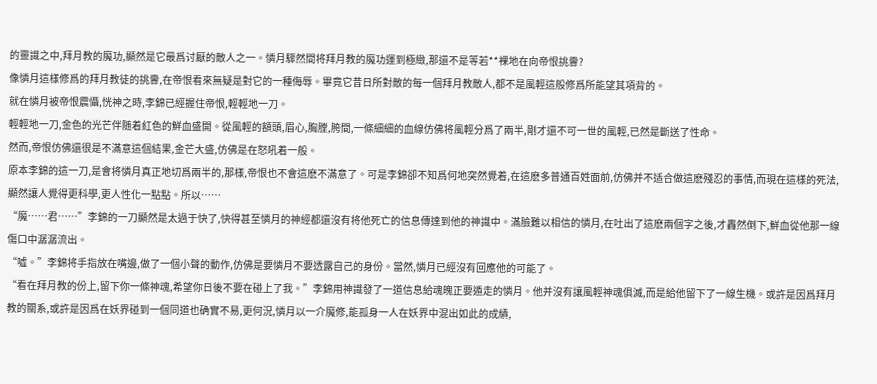的靈識之中,拜月教的魔功,顯然是它最爲讨厭的敵人之一。憐月驟然間将拜月教的魔功運到極緻,那還不是等若**裸地在向帝恨挑釁?
像憐月這樣修爲的拜月教徒的挑釁,在帝恨看來無疑是對它的一種侮辱。畢竟它昔日所對敵的每一個拜月教敵人,都不是風輕這般修爲所能望其項背的。
就在憐月被帝恨震懾,恍神之時,李錦已經握住帝恨,輕輕地一刀。
輕輕地一刀,金色的光芒伴随着紅色的鮮血盛開。從風輕的額頭,眉心,胸膛,胯間,一條細細的血線仿佛将風輕分爲了兩半,剛才還不可一世的風輕,已然是斷送了性命。
然而,帝恨仿佛還很是不滿意這個結果,金芒大盛,仿佛是在怒吼着一般。
原本李錦的這一刀,是會将憐月真正地切爲兩半的,那樣,帝恨也不會這麽不滿意了。可是李錦卻不知爲何地突然覺着,在這麽多普通百姓面前,仿佛并不适合做這麽殘忍的事情,而現在這樣的死法,顯然讓人覺得更科學,更人性化一點點。所以……
“魔……君……”李錦的一刀顯然是太過于快了,快得甚至憐月的神經都還沒有将他死亡的信息傳達到他的神識中。滿臉難以相信的憐月,在吐出了這麽兩個字之後,才轟然倒下,鮮血從他那一線傷口中潺潺流出。
“噓。”李錦将手指放在嘴邊,做了一個小聲的動作,仿佛是要憐月不要透露自己的身份。當然,憐月已經沒有回應他的可能了。
“看在拜月教的份上,留下你一條神魂,希望你日後不要在碰上了我。”李錦用神識發了一道信息給魂魄正要遁走的憐月。他并沒有讓風輕神魂俱滅,而是給他留下了一線生機。或許是因爲拜月教的關系,或許是因爲在妖界碰到一個同道也确實不易,更何況,憐月以一介魔修,能孤身一人在妖界中混出如此的成績,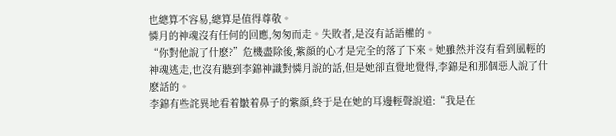也總算不容易,總算是值得尊敬。
憐月的神魂沒有任何的回應,匆匆而走。失敗者,是沒有話語權的。
“你對他說了什麽?”危機盡除後,紫顔的心才是完全的落了下來。她雖然并沒有看到風輕的神魂逃走,也沒有聽到李錦神識對憐月說的話,但是她卻直覺地覺得,李錦是和那個惡人說了什麽話的。
李錦有些詫異地看着皺着鼻子的紫顔,終于是在她的耳邊輕聲說道:“我是在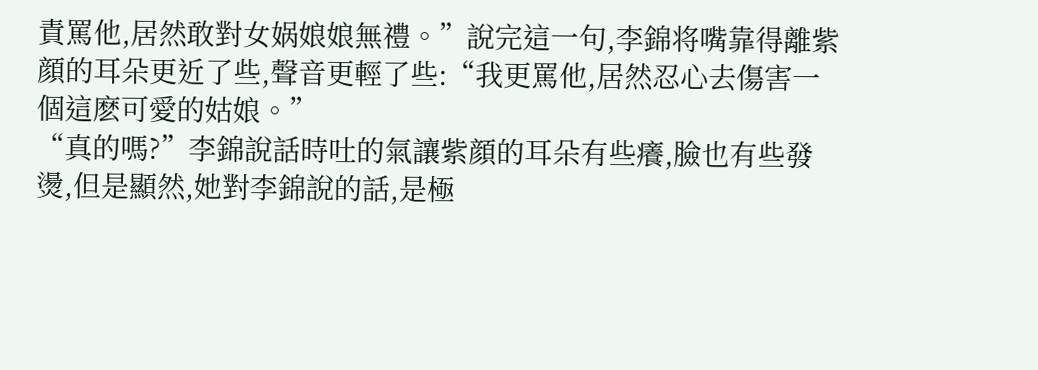責罵他,居然敢對女娲娘娘無禮。”說完這一句,李錦将嘴靠得離紫顔的耳朵更近了些,聲音更輕了些:“我更罵他,居然忍心去傷害一個這麽可愛的姑娘。”
“真的嗎?”李錦說話時吐的氣讓紫顔的耳朵有些癢,臉也有些發燙,但是顯然,她對李錦說的話,是極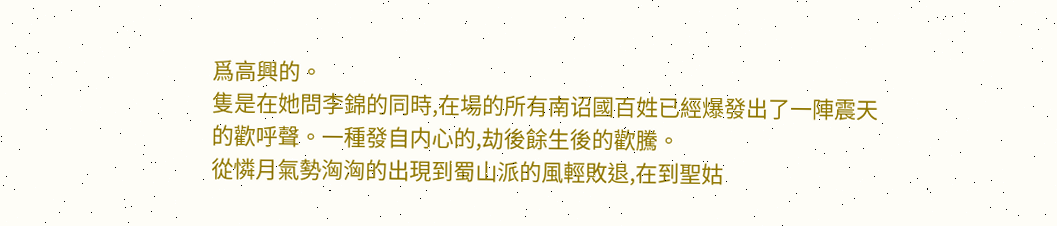爲高興的。
隻是在她問李錦的同時,在場的所有南诏國百姓已經爆發出了一陣震天的歡呼聲。一種發自内心的,劫後餘生後的歡騰。
從憐月氣勢洶洶的出現到蜀山派的風輕敗退,在到聖姑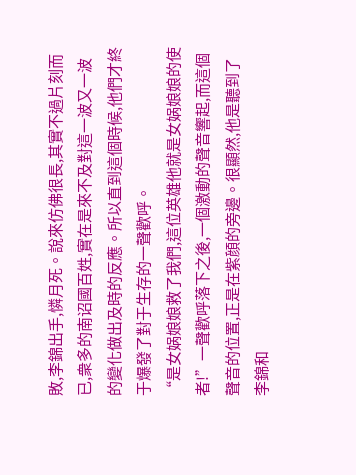敗,李錦出手,憐月死。說來仿佛很長,其實不過片刻而已,衆多的南诏國百姓,實在是來不及對這一波又一波的變化做出及時的反應。所以直到這個時候,他們才終于爆發了對于生存的一聲歡呼。
“是女娲娘娘救了我們,這位英雄他就是女娲娘娘的使者!”一聲歡呼落下之後,一個激動的聲音響起,而這個聲音的位置,正是在紫顔的旁邊。很顯然,他是聽到了李錦和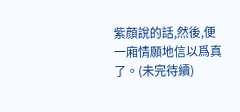紫顔說的話,然後,便一廂情願地信以爲真了。(未完待續)